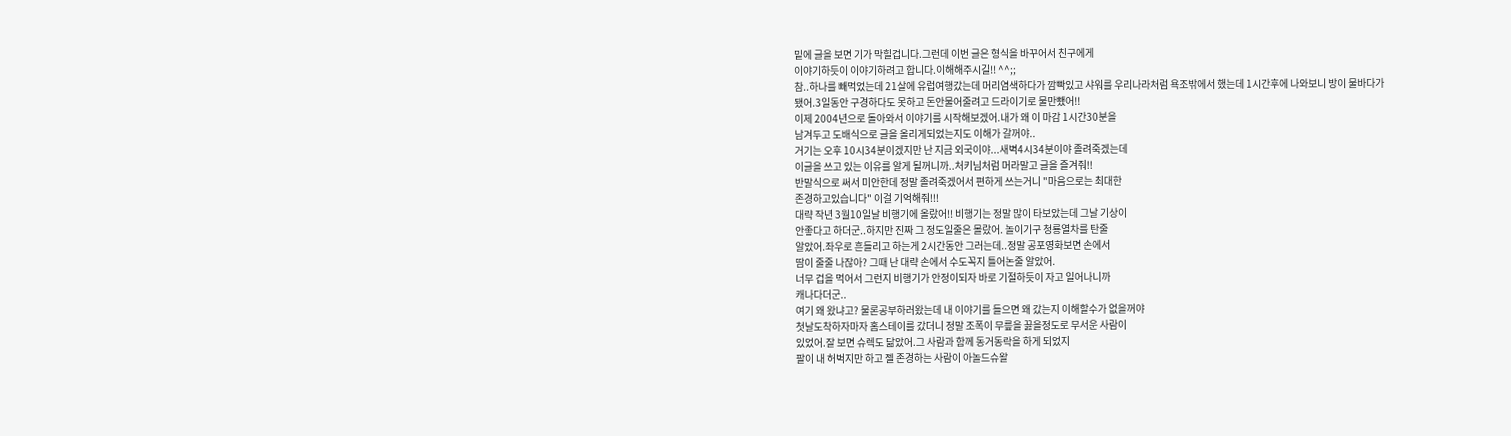밑에 글을 보면 기가 막힐겁니다.그런데 이번 글은 형식을 바꾸어서 친구에게
이야기하듯이 이야기하려고 합니다.이해해주시길!! ^^;;
참..하나를 빼먹었는데 21살에 유럽여행갔는데 머리염색하다가 깜빡있고 샤워를 우리나라처럼 욕조밖에서 했는데 1시간후에 나와보니 방이 물바다가
됐어.3일동안 구경하다도 못하고 돈안물어줄려고 드라이기로 물만뺐어!!
이제 2004년으로 돌아와서 이야기를 시작해보겠어.내가 왜 이 마감 1시간30분을
남겨두고 도배식으로 글을 올리게되었는지도 이해가 갈꺼야..
거기는 오후 10시34분이겠지만 난 지금 외국이야...새벽4시34분이야 졸려죽겠는데
이글을 쓰고 있는 이유를 알게 될꺼니까..처키님처럼 머라말고 글을 즐겨줘!!
반말식으로 써서 미안한데 정말 졸려죽겠어서 편하게 쓰는거니 "마음으로는 최대한
존경하고있습니다" 이걸 기억해줘!!!
대략 작년 3월10일날 비행기에 올랐어!! 비행기는 정말 많이 타보았는데 그날 기상이
안좋다고 하더군..하지만 진짜 그 정도일줄은 몰랐어. 놀이기구 청룡열차를 탄줄
알았어.좌우로 흔들리고 하는게 2시간동안 그러는데..정말 공포영화보면 손에서
땀이 줄줄 나잖아? 그때 난 대략 손에서 수도꼭지 틀어논줄 알았어.
너무 겁을 먹어서 그런지 비행기가 안정이되자 바로 기절하듯이 자고 일어나니까
캐나다더군..
여기 왜 왔냐고? 물론공부하러왔는데 내 이야기를 들으면 왜 갔는지 이해할수가 없을꺼야
첫날도착하자마자 홈스테이를 갔더니 정말 조폭이 무릎을 꿇을정도로 무서운 사람이
있었어.잘 보면 슈렉도 닮았어.그 사람과 함께 동거동락을 하게 되었지
팔이 내 허벅지만 하고 젤 존경하는 사람이 아놀드슈왈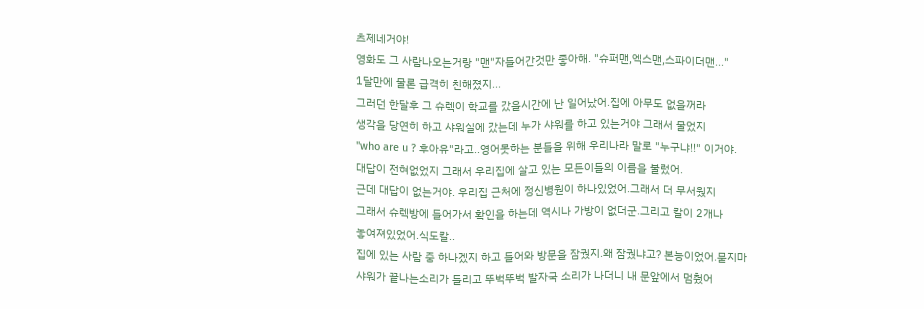츠제네거야!
영화도 그 사람나오는거랑 "맨"자들어간것만 좋아해. "슈퍼맨,엑스맨,스파이더맨..."
1달만에 물론 급격히 친해졌지...
그러던 한달후 그 슈렉이 학교를 갔을시간에 난 일어났어.집에 아무도 없을꺼라
생각을 당연히 하고 샤워실에 갔는데 누가 샤워를 하고 있는거야 그래서 물었지
"who are u ? 후아유"라고..영어못하는 분들을 위해 우리나라 말로 "누구냐!!" 이거야.
대답이 전혀없었지 그래서 우리집에 살고 있는 모든이들의 이름을 불렀어.
근데 대답이 없는거야. 우리집 근처에 정신병원이 하나있었어.그래서 더 무서웠지
그래서 슈렉방에 들어가서 확인을 하는데 역시나 가방이 없더군.그리고 칼이 2개나
놓여져있었어.식도칼..
집에 있는 사람 중 하나겠지 하고 들어와 방문을 잠궜지.왜 잠궜냐고? 본능이었어.묻지마
샤워가 끝나는소리가 들리고 뚜벅뚜벅 발자국 소리가 나더니 내 문앞에서 멈췄어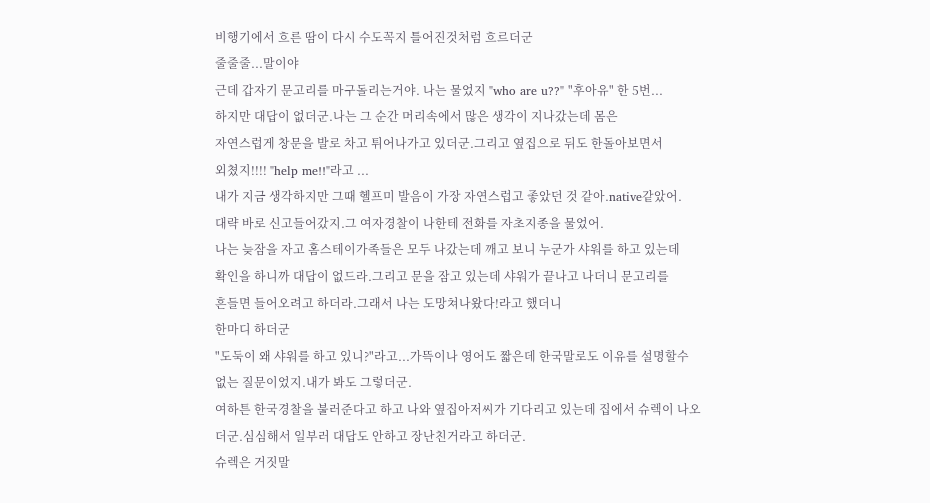비행기에서 흐른 땀이 다시 수도꼭지 틀어진것처럼 흐르더군
줄줄줄...말이야
근데 갑자기 문고리를 마구돌리는거야. 나는 물었지 "who are u??" "후아유" 한 5번...
하지만 대답이 없더군.나는 그 순간 머리속에서 많은 생각이 지나갔는데 몸은
자연스럽게 창문을 발로 차고 튀어나가고 있더군.그리고 옆집으로 뒤도 한돌아보면서
외쳤지!!!! "help me!!"라고 ...
내가 지금 생각하지만 그때 헬프미 발음이 가장 자연스럽고 좋았던 것 같아.native같았어.
대략 바로 신고들어갔지.그 여자경찰이 나한테 전화를 자초지종을 물었어.
나는 늦잠을 자고 홈스테이가족들은 모두 나갔는데 깨고 보니 누군가 샤워를 하고 있는데
확인을 하니까 대답이 없드라.그리고 문을 잠고 있는데 샤워가 끝나고 나더니 문고리를
흔들면 들어오려고 하더라.그래서 나는 도망쳐나왔다!라고 했더니
한마디 하더군
"도둑이 왜 샤워를 하고 있니?"라고...가뜩이나 영어도 짧은데 한국말로도 이유를 설명할수
없는 질문이었지.내가 봐도 그렇더군.
여하튼 한국경찰을 불러준다고 하고 나와 옆집아저씨가 기다리고 있는데 집에서 슈렉이 나오
더군.심심해서 일부러 대답도 안하고 장난친거라고 하더군.
슈렉은 거짓말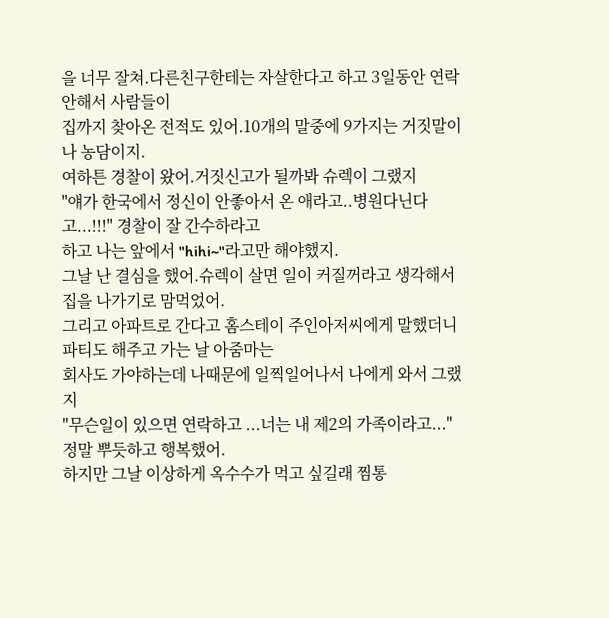을 너무 잘쳐.다른친구한테는 자살한다고 하고 3일동안 연락안해서 사람들이
집까지 찾아온 전적도 있어.10개의 말중에 9가지는 거짓말이나 농담이지.
여하튼 경찰이 왔어.거짓신고가 될까봐 슈렉이 그랬지
"얘가 한국에서 정신이 안좋아서 온 애라고..병원다닌다고...!!!" 경찰이 잘 간수하라고
하고 나는 앞에서 "hihi~"라고만 해야했지.
그날 난 결심을 했어.슈렉이 살면 일이 커질꺼라고 생각해서 집을 나가기로 맘먹었어.
그리고 아파트로 간다고 홈스테이 주인아저씨에게 말했더니 파티도 해주고 가는 날 아줌마는
회사도 가야하는데 나때문에 일찍일어나서 나에게 와서 그랬지
"무슨일이 있으면 연락하고 ...너는 내 제2의 가족이라고..." 정말 뿌듯하고 행복했어.
하지만 그날 이상하게 옥수수가 먹고 싶길래 찜통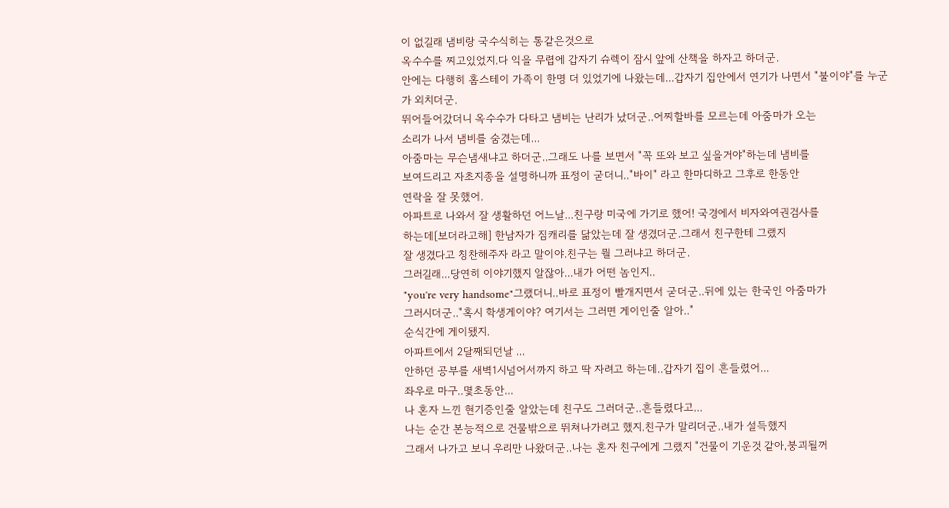이 없길래 냄비랑 국수식히는 통같은것으로
옥수수를 찌고있었지.다 익을 무렵에 갑자기 슈렉이 잠시 앞에 산책을 하자고 하더군.
안에는 다행히 홈스테이 가족이 한명 더 있었기에 나왔는데...갑자기 집안에서 연기가 나면서 "불이야"를 누군가 외치더군.
뛰어들어갔더니 옥수수가 다타고 냄비는 난리가 났더군..어찌할바를 모르는데 아줌마가 오는
소리가 나서 냄비를 숨겼는데...
아줌마는 무슨냄새냐고 하더군..그래도 나를 보면서 "꼭 또와 보고 싶을거야"하는데 냄비를
보여드리고 자초지종을 설명하니까 표정이 굳더니.."바이" 라고 한마디하고 그후로 한동안
연락을 잘 못했어.
아파트로 나와서 잘 생활하던 어느날...친구랑 미국에 가기로 했어! 국경에서 비자와여권검사를
하는데[보더라고해] 한남자가 짐캐리를 닮았는데 잘 생겼더군.그래서 친구한테 그랬지
잘 생겼다고 칭찬해주자 라고 말이야.친구는 뭘 그러냐고 하더군.
그러길래...당연히 이야기했지 알잖아...내가 어떤 놈인지..
"you're very handsome"그랬더니..바로 표정이 빨개지면서 굳더군..뒤에 있는 한국인 아줌마가
그러시더군.."혹시 학생게이야? 여기서는 그러면 게이인줄 알아.."
순식간에 게이됐지.
아파트에서 2달째되던날 ...
안하던 공부를 새벽1시넘어서까지 하고 딱 자려고 하는데..갑자기 집이 흔들렸어...
좌우로 마구..몇초동안...
나 혼자 느낀 현기증인줄 알았는데 친구도 그러더군..흔들렸다고...
나는 순간 본능적으로 건물밖으로 뛰쳐나가려고 했지.친구가 말리더군..내가 설득했지
그래서 나가고 보니 우리만 나왔더군..나는 혼자 친구에게 그랬지 "건물이 기운것 같아,붕괴될꺼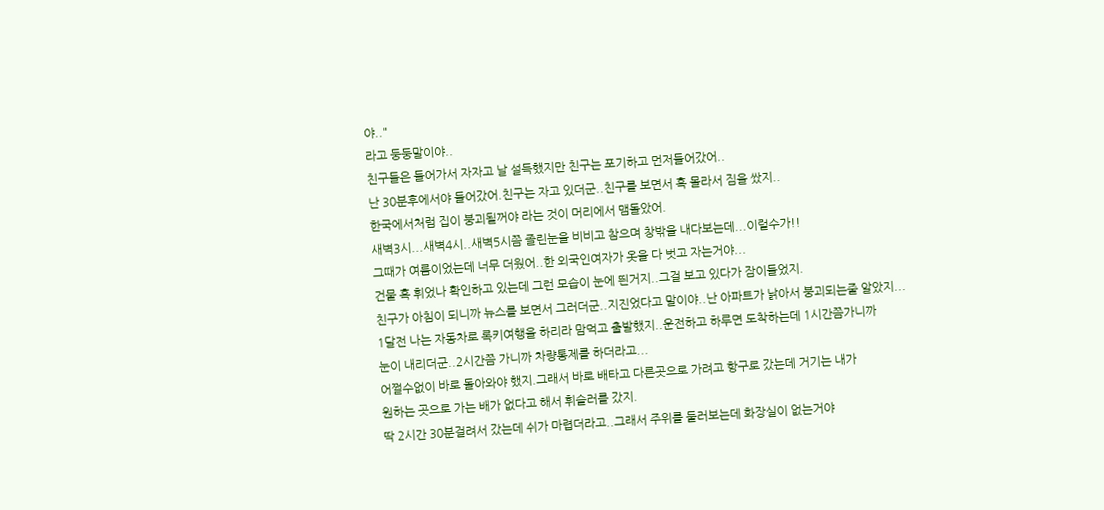야.."
라고 둥둥말이야..
친구들은 들어가서 자자고 날 설득했지만 친구는 포기하고 먼저들어갔어..
난 30분후에서야 들어갔어.친구는 자고 있더군..친구를 보면서 혹 몰라서 짐을 쌌지..
한국에서처럼 집이 붕괴될꺼야 라는 것이 머리에서 맴돌았어.
새벽3시...새벽4시..새벽5시쯤 졸린눈을 비비고 참으며 창밖을 내다보는데...이럴수가!!
그때가 여름이었는데 너무 더웠어..한 외국인여자가 옷을 다 벗고 자는거야...
건물 혹 휘었나 확인하고 있는데 그런 모습이 눈에 띈거지..그걸 보고 있다가 잠이들었지.
친구가 아침이 되니까 뉴스를 보면서 그러더군..지진었다고 말이야..난 아파트가 낡아서 붕괴되는줄 알았지...
1달전 나는 자동차로 록키여행을 하리라 맘먹고 출발했지..운전하고 하루면 도착하는데 1시간쯤가니까
눈이 내리더군..2시간쯤 가니까 차량통제를 하더라고...
어쩔수없이 바로 돌아와야 했지.그래서 바로 배타고 다른곳으로 가려고 항구로 갔는데 거기는 내가
원하는 곳으로 가는 배가 없다고 해서 휘슬러를 갔지.
딱 2시간 30분걸려서 갔는데 쉬가 마렵더라고..그래서 주위를 둘러보는데 화장실이 없는거야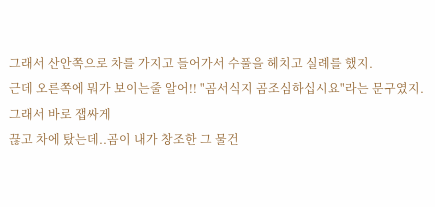그래서 산안쪽으로 차를 가지고 들어가서 수풀을 헤치고 실례를 했지.
근데 오른쪽에 뭐가 보이는줄 알어!! "곰서식지 곰조심하십시요"라는 문구였지.그래서 바로 잽싸게
끊고 차에 탔는데..곰이 내가 창조한 그 물건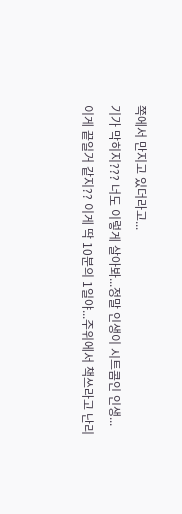쪽에서 만지고 있더라고...
기가 막히지??? 너도 이렇게 살아봐...정말 인생이 시트콤인 인생...
이게 끝일거 같지?? 이게 딱 10분의 1일야...주위에서 책쓰라고 난리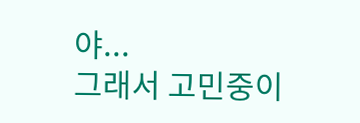야...
그래서 고민중이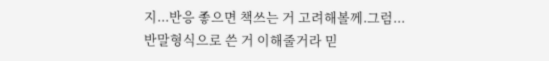지...반응 좋으면 책쓰는 거 고려해볼께.그럼...
반말형식으로 쓴 거 이해줄거라 믿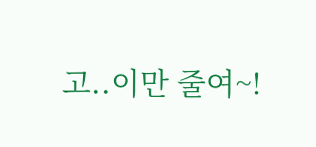고..이만 줄여~!